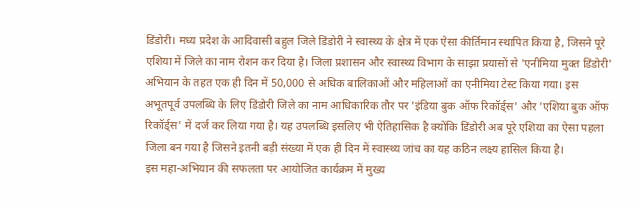डिंडोरी। मध्य प्रदेश के आदिवासी बहुल जिले डिंडोरी ने स्वास्थ्य के क्षेत्र में एक ऐसा कीर्तिमान स्थापित किया है, जिसने पूरे एशिया में जिले का नाम रोशन कर दिया है। जिला प्रशासन और स्वास्थ्य विभाग के साझा प्रयासों से 'एनीमिया मुक्त डिंडोरी' अभियान के तहत एक ही दिन में 50,000 से अधिक बालिकाओं और महिलाओं का एनीमिया टेस्ट किया गया। इस अभूतपूर्व उपलब्धि के लिए डिंडोरी जिले का नाम आधिकारिक तौर पर 'इंडिया बुक ऑफ रिकॉर्ड्स' और 'एशिया बुक ऑफ रिकॉर्ड्स' में दर्ज कर लिया गया है। यह उपलब्धि इसलिए भी ऐतिहासिक है क्योंकि डिंडोरी अब पूरे एशिया का ऐसा पहला जिला बन गया है जिसने इतनी बड़ी संख्या में एक ही दिन में स्वास्थ्य जांच का यह कठिन लक्ष्य हासिल किया है।
इस महा-अभियान की सफलता पर आयोजित कार्यक्रम में मुख्य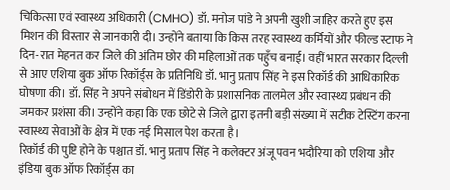चिकित्सा एवं स्वास्थ्य अधिकारी (CMHO) डॉ. मनोज पांडे ने अपनी खुशी जाहिर करते हुए इस मिशन की विस्तार से जानकारी दी। उन्होंने बताया कि किस तरह स्वास्थ्य कर्मियों और फील्ड स्टाफ ने दिन-रात मेहनत कर जिले की अंतिम छोर की महिलाओं तक पहुँच बनाई। वहीं भारत सरकार दिल्ली से आए एशिया बुक ऑफ रिकॉर्ड्स के प्रतिनिधि डॉ. भानु प्रताप सिंह ने इस रिकॉर्ड की आधिकारिक घोषणा की। डॉ. सिंह ने अपने संबोधन में डिंडोरी के प्रशासनिक तालमेल और स्वास्थ्य प्रबंधन की जमकर प्रशंसा की। उन्होंने कहा कि एक छोटे से जिले द्वारा इतनी बड़ी संख्या में सटीक टेस्टिंग करना स्वास्थ्य सेवाओं के क्षेत्र में एक नई मिसाल पेश करता है।
रिकॉर्ड की पुष्टि होने के पश्चात डॉ. भानु प्रताप सिंह ने कलेक्टर अंजू पवन भदौरिया को एशिया और इंडिया बुक ऑफ रिकॉर्ड्स का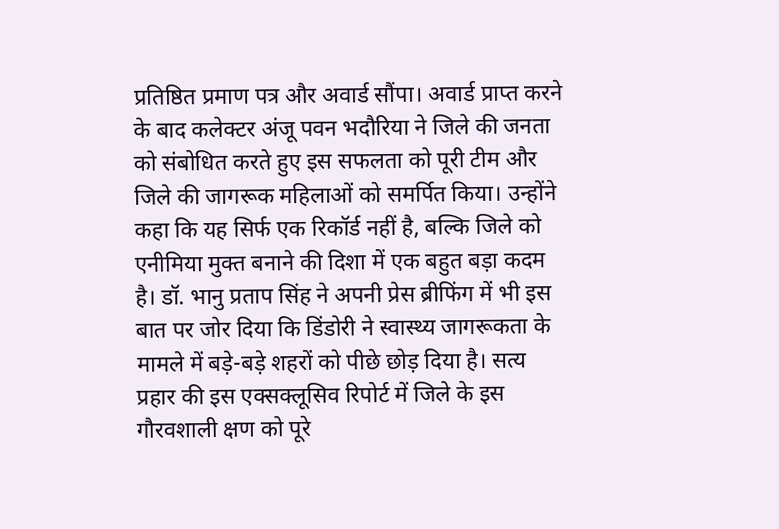प्रतिष्ठित प्रमाण पत्र और अवार्ड सौंपा। अवार्ड प्राप्त करने के बाद कलेक्टर अंजू पवन भदौरिया ने जिले की जनता को संबोधित करते हुए इस सफलता को पूरी टीम और जिले की जागरूक महिलाओं को समर्पित किया। उन्होंने कहा कि यह सिर्फ एक रिकॉर्ड नहीं है, बल्कि जिले को एनीमिया मुक्त बनाने की दिशा में एक बहुत बड़ा कदम है। डॉ. भानु प्रताप सिंह ने अपनी प्रेस ब्रीफिंग में भी इस बात पर जोर दिया कि डिंडोरी ने स्वास्थ्य जागरूकता के मामले में बड़े-बड़े शहरों को पीछे छोड़ दिया है। सत्य प्रहार की इस एक्सक्लूसिव रिपोर्ट में जिले के इस गौरवशाली क्षण को पूरे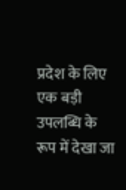प्रदेश के लिए एक बड़ी उपलब्धि के रूप में देखा जा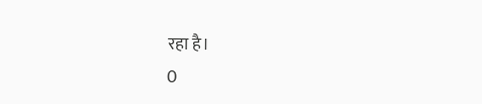रहा है।
0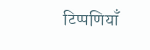टिप्पणियाँ